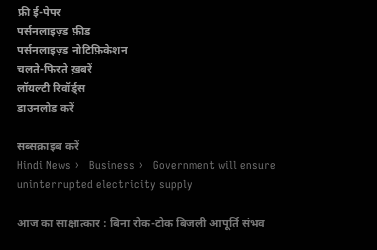फ्री ई-पेपर
पर्सनलाइज़्ड फ़ीड
पर्सनलाइज़्ड नोटिफ़िकेशन
चलते-फिरते ख़बरें
लॉयल्टी रिवॉर्ड्स
डाउनलोड करें

सब्सक्राइब करें
Hindi News ›   Business ›   Government will ensure uninterrupted electricity supply

आज का साक्षात्कार : बिना रोक-टोक बिजली आपूर्ति संभव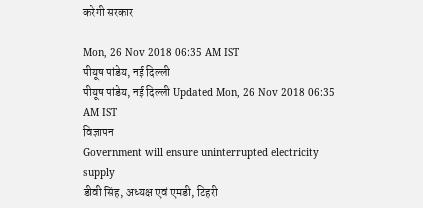करेगी सरकार

Mon, 26 Nov 2018 06:35 AM IST
पीयूष पांडेय, नई दिल्ली
पीयूष पांडेय, नई दिल्ली Updated Mon, 26 Nov 2018 06:35 AM IST
विज्ञापन
Government will ensure uninterrupted electricity supply
डीवी सिंह, अध्यक्ष एवं एमडी, टिहरी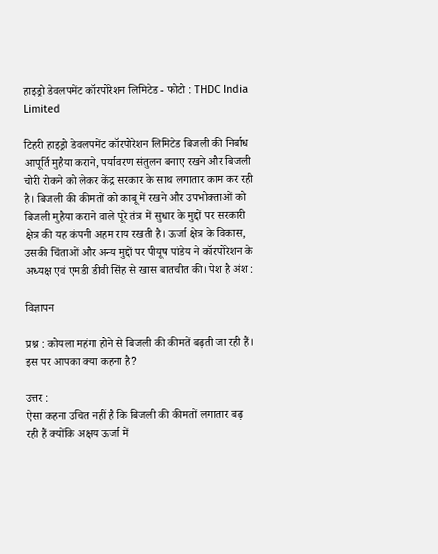हाइड्रो डेवलपमेंट कॉरपोरेशन लिमिटेड - फोटो : THDC India Limited

टिहरी हाइड्रो डेवलपमेंट कॉरपोरेशन लिमिटेड बिजली की निर्बाध आपूर्ति मुहैया कराने, पर्यावरण संतुलन बनाए रखने और बिजली चोरी रोकने को लेकर केंद्र सरकार के साथ लगातार काम कर रही है। बिजली की कीमतों को काबू में रखने और उपभोक्ताओं को बिजली मुहैया कराने वाले पूरे तंत्र में सुधार के मुद्दों पर सरकारी क्षेत्र की यह कंपनी अहम राय रखती है। ऊर्जा क्षेत्र के विकास, उसकी चिंताओं और अन्य मुद्दों पर पीयूष पांडेय ने कॉरपोरेशन के अध्यक्ष एवं एमडी डीवी सिंह से खास बातचीत की। पेश है अंश :

विज्ञापन

प्रश्न : कोयला महंगा होने से बिजली की कीमतें बढ़ती जा रही हैं। इस पर आपका क्या कहना है?

उत्तर :
ऐसा कहना उचित नहीं है कि बिजली की कीमतों लगातार बढ़ रही हैं क्योंकि अक्षय ऊर्जा में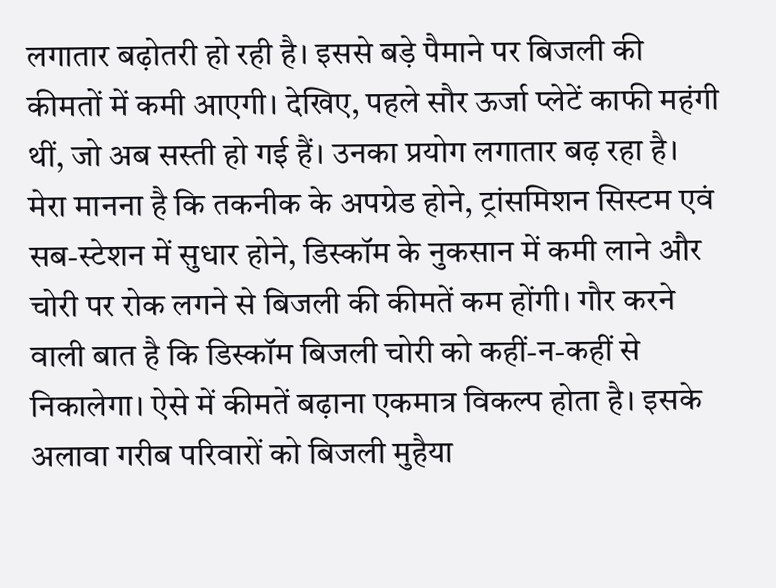लगातार बढ़ोतरी हो रही है। इससे बड़े पैमाने पर बिजली की कीमतों में कमी आएगी। देखिए, पहले सौर ऊर्जा प्लेटें काफी महंगी थीं, जो अब सस्ती हो गई हैं। उनका प्रयोग लगातार बढ़ रहा है। मेरा मानना है कि तकनीक के अपग्रेड होने, ट्रांसमिशन सिस्टम एवं सब-स्टेशन में सुधार होने, डिस्कॉम के नुकसान में कमी लाने और चोरी पर रोक लगने से बिजली की कीमतें कम होंगी। गौर करने वाली बात है कि डिस्कॉम बिजली चोरी को कहीं-न-कहीं से निकालेगा। ऐसे में कीमतें बढ़ाना एकमात्र विकल्प होता है। इसके अलावा गरीब परिवारों को बिजली मुहैया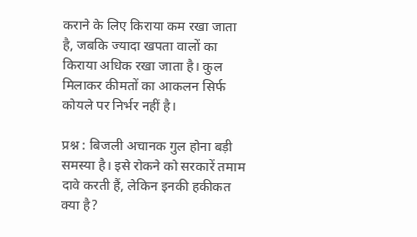कराने के लिए किराया कम रखा जाता है, जबकि ज्यादा खपता वालों का किराया अधिक रखा जाता है। कुल मिलाकर कीमतों का आकलन सिर्फ  कोयले पर निर्भर नहीं है।

प्रश्न : बिजली अचानक गुल होना बड़ी समस्या है। इसे रोकने को सरकारें तमाम दावे करती हैं, लेकिन इनकी हकीकत क्या है?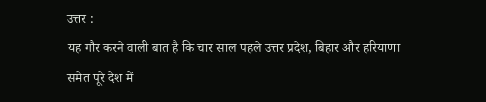उत्तर :
यह गौर करने वाली बात है कि चार साल पहले उत्तर प्रदेश, बिहार और हरियाणा समेत पूरे देश में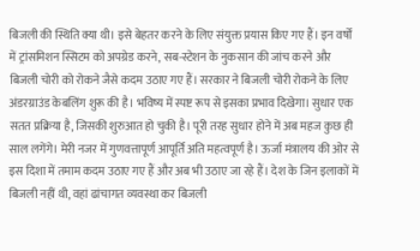बिजली की स्थिति क्या थी। इसे बेहतर करने के लिए संयुक्त प्रयास किए गए हैं। इन वर्षों में ट्रांसमिशन स्सिटम को अपग्रेड करने, सब-स्टेशन के नुकसान की जांच करने और बिजली चोरी को रोकने जैसे कदम उठाए गए हैं। सरकार ने बिजली चोरी रोकने के लिए अंडरग्राउंड केबलिंग शुरू की है। भविष्य में स्पष्ट रूप से इसका प्रभाव दिखेगा। सुधार एक सतत प्रक्रिया है, जिसकी शुरुआत हो चुकी है। पूरी तरह सुधार होने में अब महज कुछ ही साल लगेंगे। मेरी नजर में गुणवत्तापूर्ण आपूर्ति अति महत्वपूर्ण है। ऊर्जा मंत्रालय की ओर से इस दिशा में तमाम कदम उठाए गए हैं और अब भी उठाए जा रहे हैं। देश के जिन इलाकों में बिजली नहीं थी, वहां ढांचागत व्यवस्था कर बिजली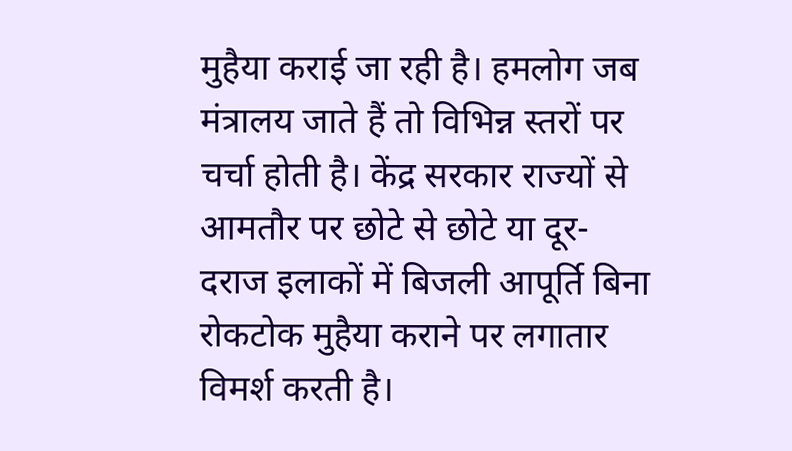मुहैया कराई जा रही है। हमलोग जब मंत्रालय जाते हैं तो विभिन्न स्तरों पर चर्चा होती है। केंद्र सरकार राज्यों से आमतौर पर छोटे से छोटे या दूर-दराज इलाकों में बिजली आपूर्ति बिना रोकटोक मुहैया कराने पर लगातार विमर्श करती है।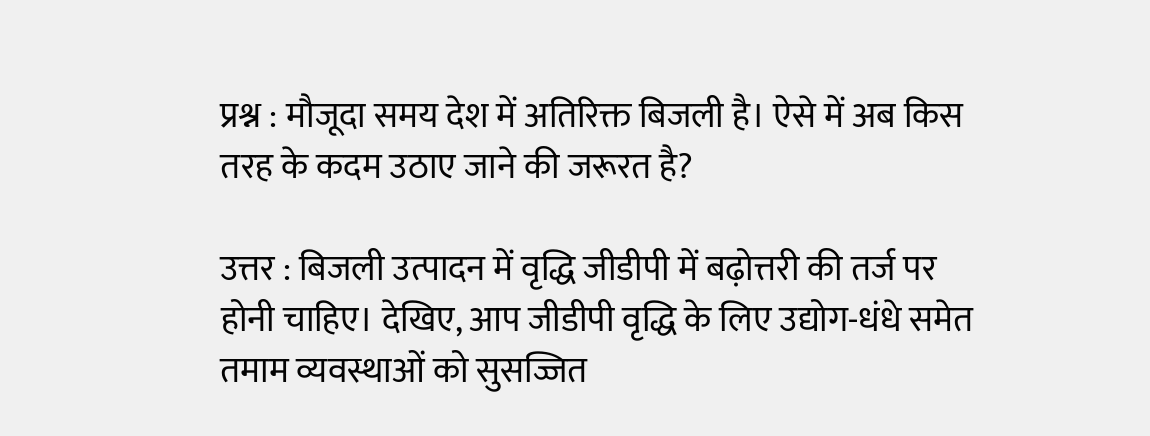प्रश्न : मौजूदा समय देश में अतिरिक्त बिजली है। ऐसे में अब किस तरह के कदम उठाए जाने की जरूरत है?

उत्तर : बिजली उत्पादन में वृद्धि जीडीपी में बढ़ोत्तरी की तर्ज पर होनी चाहिए। देखिए, आप जीडीपी वृद्धि के लिए उद्योग-धंधे समेत तमाम व्यवस्थाओं को सुसज्जित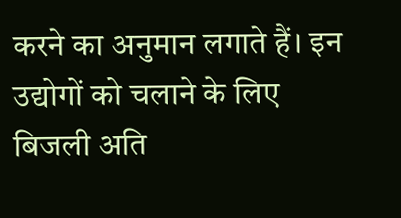करने का अनुमान लगाते हैं। इन उद्योगों को चलाने के लिए बिजली अति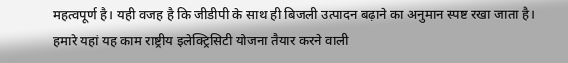महत्वपूर्ण है। यही वजह है कि जीडीपी के साथ ही बिजली उत्पादन बढ़ाने का अनुमान स्पष्ट रखा जाता है। हमारे यहां यह काम राष्ट्रीय इलेक्ट्रिसिटी योजना तैयार करने वाली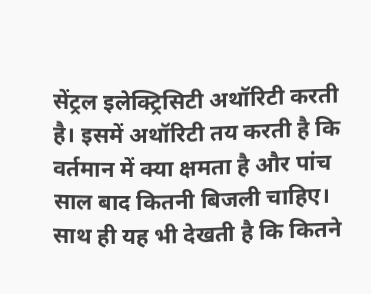सेंट्रल इलेक्ट्रिसिटी अथॉरिटी करती है। इसमें अथॉरिटी तय करती है कि वर्तमान में क्या क्षमता है और पांच साल बाद कितनी बिजली चाहिए। साथ ही यह भी देखती है कि कितने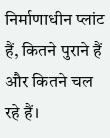निर्माणाधीन प्लांट हैं, कितने पुराने हैं और कितने चल रहे हैं।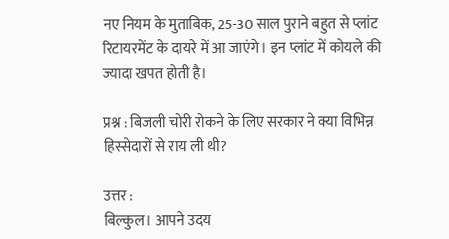नए नियम के मुताबिक, 25-30 साल पुराने बहुत से प्लांट रिटायरमेंट के दायरे में आ जाएंगे। इन प्लांट में कोयले की ज्यादा खपत होती है।

प्रश्न : बिजली चोरी रोकने के लिए सरकार ने क्या विभिन्न हिस्सेदारों से राय ली थी?

उत्तर :
बिल्कुल। आपने उदय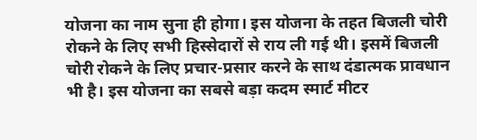योजना का नाम सुना ही होगा। इस योजना के तहत बिजली चोरी रोकने के लिए सभी हिस्सेदारों से राय ली गई थी। इसमें बिजली चोरी रोकने के लिए प्रचार-प्रसार करने के साथ दंडात्मक प्रावधान भी है। इस योजना का सबसे बड़ा कदम स्मार्ट मीटर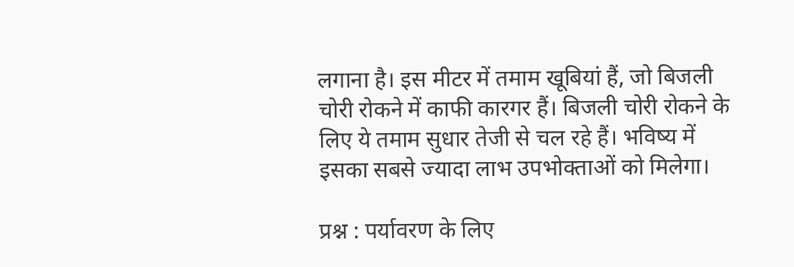लगाना है। इस मीटर में तमाम खूबियां हैं, जो बिजली चोरी रोकने में काफी कारगर हैं। बिजली चोरी रोकने के लिए ये तमाम सुधार तेजी से चल रहे हैं। भविष्य में इसका सबसे ज्यादा लाभ उपभोक्ताओं को मिलेगा।

प्रश्न : पर्यावरण के लिए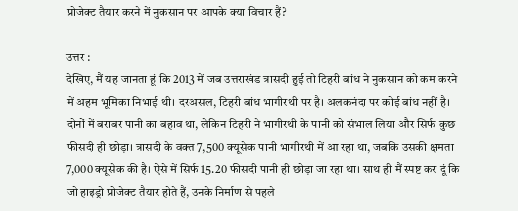प्रोजेक्ट तैयार करने में नुकसान पर आपके क्या विचार हैं?

उत्तर :
देखिए, मैं यह जानता हूं कि 2013 में जब उत्तराखंड त्रासदी हुई तो टिहरी बांध ने नुकसान को कम करने में अहम भूमिका निभाई थी। दरअसल, टिहरी बांध भागीरथी पर है। अलकनंदा पर कोई बांध नहीं है। दोनों में बराबर पानी का बहाव था, लेकिन टिहरी ने भागीरथी के पानी को संभाल लिया और सिर्फ कुछ फीसदी ही छोड़ा। त्रासदी के वक्त 7,500 क्यूसेक पानी भागीरथी में आ रहा था, जबकि उसकी क्षमता 7,000 क्यूसेक की है। ऐसे में सिर्फ 15.20 फीसदी पानी ही छोड़ा जा रहा था। साथ ही मैं स्पष्ट कर दूं कि जो हाइड्रो प्रोजेक्ट तैयार होते हैं, उनके निर्माण से पहले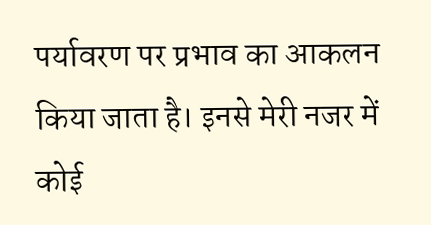पर्यावरण पर प्रभाव का आकलन किया जाता है। इनसे मेरी नजर में कोई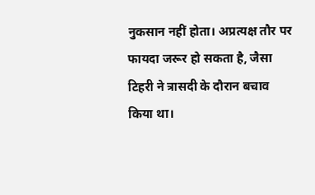नुकसान नहीं होता। अप्रत्यक्ष तौर पर फायदा जरूर हो सकता है, जैसा टिहरी ने त्रासदी के दौरान बचाव किया था।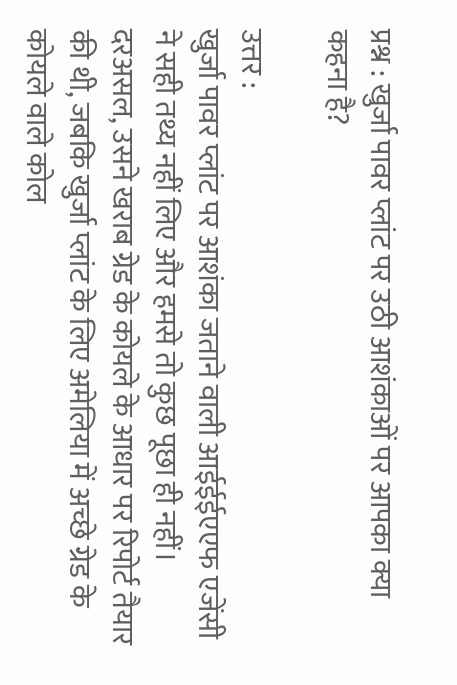प्रश्न : खुर्जा पावर प्लांट पर उठी आशंकाओं पर आपका क्या कहना है?

उत्तर :
खुर्जा पावर प्लांट पर आशंका जताने वाली आईईईएएफ एजेंसी ने सही तथ्य नहीं लिए और हमसे तो कुछ पूछा ही नहीं। दरअसल, उसने खराब ग्रेड के कोयले के आधार पर रिपोर्ट तैयार की थी, जबकि खुर्जा प्लांट के लिए अमेलिया में अच्छे ग्रेड के कोयले वाले कोल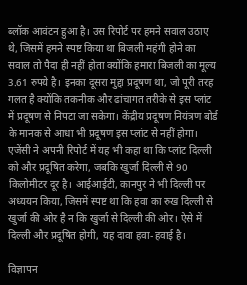ब्लॉक आवंटन हुआ है। उस रिपोर्ट पर हमने सवाल उठाए थे, जिसमें हमने स्पष्ट किया था बिजली महंगी होने का सवाल तो पैदा ही नहीं होता क्योंकि हमारा बिजली का मूल्य 3.61 रुपये है। इनका दूसरा मुद्दा प्रदूषण था, जो पूरी तरह गलत है क्योंकि तकनीक और ढांचागत तरीके से इस प्लांट में प्रदूषण से निपटा जा सकेगा। केंद्रीय प्रदूषण नियंत्रण बोर्ड के मानक से आधा भी प्रदूषण इस प्लांट से नहीं होगा। एजेंसी ने अपनी रिपोर्ट में यह भी कहा था कि प्लांट दिल्ली को और प्रदूषित करेगा, जबकि खुर्जा दिल्ली से 90 किलोमीटर दूर है। आईआईटी, कानपुर ने भी दिल्ली पर अध्ययन किया, जिसमें स्पष्ट था कि हवा का रुख दिल्ली से खुर्जा की ओर है न कि खुर्जा से दिल्ली की ओर। ऐसे में दिल्ली और प्रदूषित होगी, यह दावा हवा-हवाई है।

विज्ञापन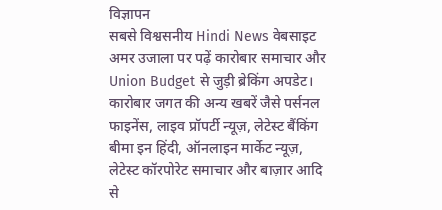विज्ञापन
सबसे विश्वसनीय Hindi News वेबसाइट अमर उजाला पर पढ़ें कारोबार समाचार और Union Budget से जुड़ी ब्रेकिंग अपडेट। कारोबार जगत की अन्य खबरें जैसे पर्सनल फाइनेंस, लाइव प्रॉपर्टी न्यूज़, लेटेस्ट बैंकिंग बीमा इन हिंदी, ऑनलाइन मार्केट न्यूज़, लेटेस्ट कॉरपोरेट समाचार और बाज़ार आदि से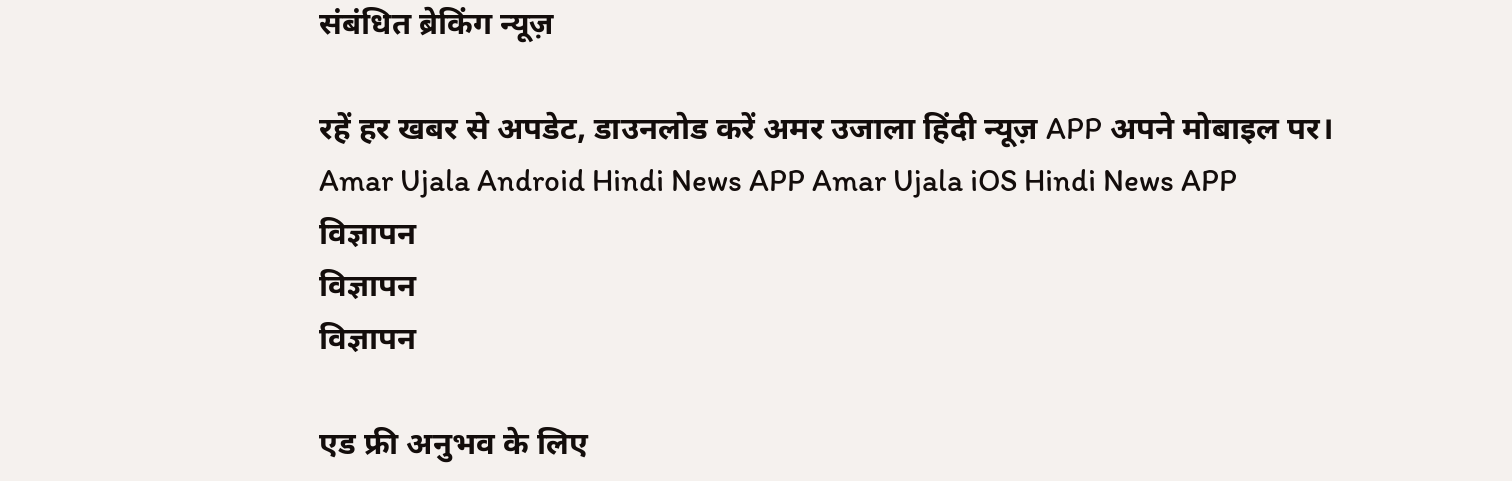संबंधित ब्रेकिंग न्यूज़

रहें हर खबर से अपडेट, डाउनलोड करें अमर उजाला हिंदी न्यूज़ APP अपने मोबाइल पर।
Amar Ujala Android Hindi News APP Amar Ujala iOS Hindi News APP
विज्ञापन
विज्ञापन
विज्ञापन

एड फ्री अनुभव के लिए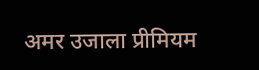अमर उजाला प्रीमियम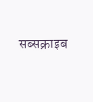सब्सक्राइब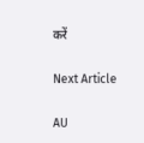करें

Next Article

AU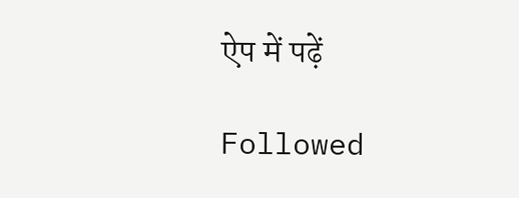ऐप में पढ़ें

Followed